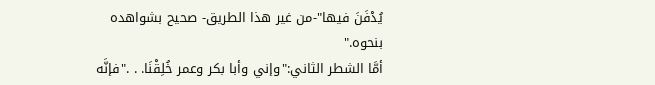يُدْفَنَ فيها"-من غير هذا الطريق- صحيح بشواهده بنحوه."
أمَّا الشطر الثاني:"وإني وأبا بكر وعمر خُلِقْنَا. . ."فإنَّه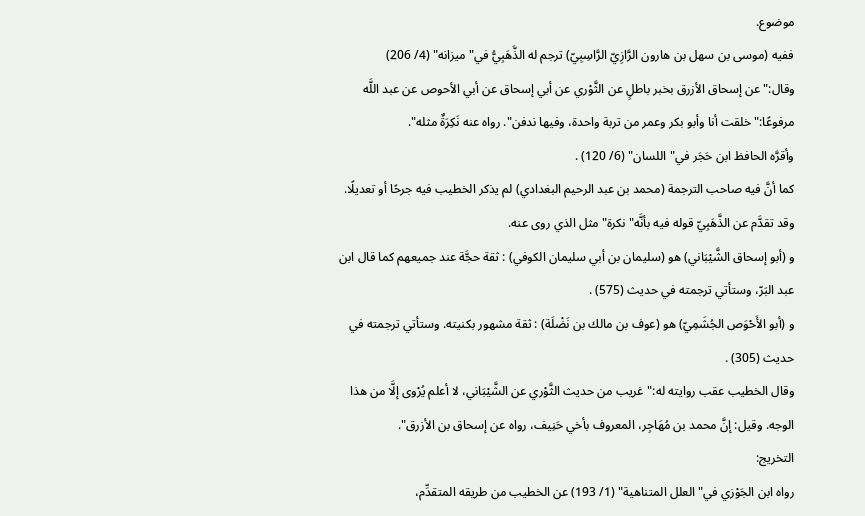موضوع.
ففيه (موسى بن سهل بن هارون الرَّازِيّ الرَّاسِبِيّ) ترجم له الذَّهَبِيُّ في"ميزانه" (4/ 206) وقال:"عن إسحاق الأزرق بخبر باطلٍ عن الثَّوْري عن أبي إسحاق عن أبي الأحوص عن عبد اللَّه مرفوعًا:"خلقت أنا وأبو بكر وعمر من تربة واحدة، وفيها ندفن". رواه عنه نَكِرَةٌ مثله".
وأقرَّه الحافظ ابن حَجَر في"اللسان" (6/ 120) .
كما أنَّ فيه صاحب الترجمة (محمد بن عبد الرحيم البغدادي) لم يذكر الخطيب فيه جرحًا أو تعديلًا. وقد تقدَّم عن الذَّهَبِيّ قوله فيه بأنَّه"نكرة"مثل الذي روى عنه.
و (أبو إسحاق الشَّيْبَاني) هو (سليمان بن أبي سليمان الكوفي) : ثقة حجَّة عند جميعهم كما قال ابن عبد البَرّ، وستأتي ترجمته في حديث (575) .
و (أبو الأَحْوَص الجُشَمِيّ) هو (عوف بن مالك بن نَضْلَة) : ثقة مشهور بكنيته. وستأتي ترجمته في حديث (305) .
وقال الخطيب عقب روايته له:"غريب من حديث الثَّوْري عن الشَّيْبَاني، لا أعلم يُرْوى إلَّا من هذا الوجه. وقيل: إنَّ محمد بن مُهَاجِر، المعروف بأخي حَنِيف، رواه عن إسحاق بن الأزرق".
التخريج:
رواه ابن الجَوْزي في"العلل المتناهية" (1/ 193) عن الخطيب من طريقه المتقدِّم،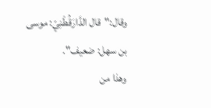وقال:"قال الدَّارَقُطْنِيّ: موسى بن سهل: ضعيف".
وهذا من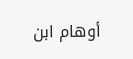أوهام ابن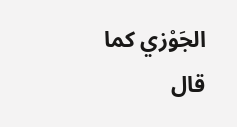الجَوْزي كما قال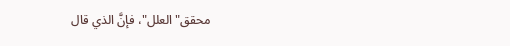محقق"العلل"، فإنَّ الذي قال